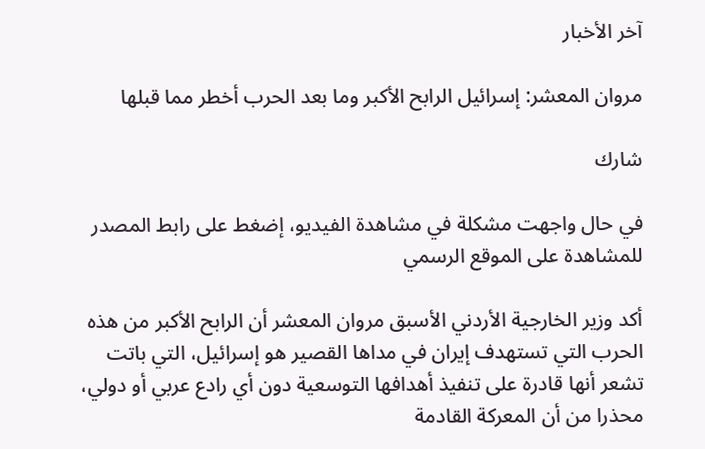آخر الأخبار

مروان المعشر: إسرائيل الرابح الأكبر وما بعد الحرب أخطر مما قبلها

شارك

في حال واجهت مشكلة في مشاهدة الفيديو، إضغط على رابط المصدر للمشاهدة على الموقع الرسمي

أكد وزير الخارجية الأردني الأسبق مروان المعشر أن الرابح الأكبر من هذه الحرب التي تستهدف إيران في مداها القصير هو إسرائيل، التي باتت تشعر أنها قادرة على تنفيذ أهدافها التوسعية دون أي رادع عربي أو دولي، محذرا من أن المعركة القادمة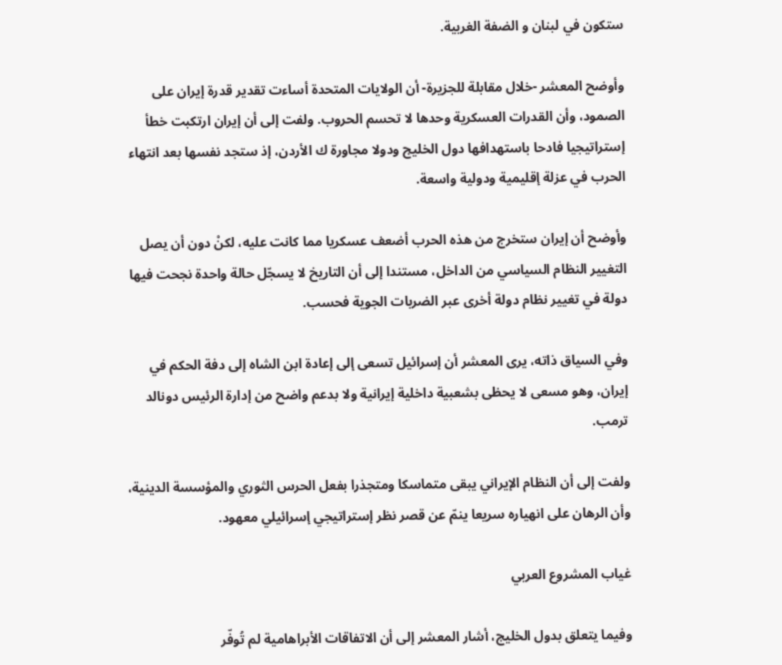ستكون في لبنان و الضفة الغربية.

وأوضح المعشر -خلال مقابلة للجزيرة- أن الولايات المتحدة أساءت تقدير قدرة إيران على الصمود، وأن القدرات العسكرية وحدها لا تحسم الحروب. ولفت إلى أن إيران ارتكبت خطأ إستراتيجيا فادحا باستهدافها دول الخليج ودولا مجاورة ك الأردن، إذ ستجد نفسها بعد انتهاء الحرب في عزلة إقليمية ودولية واسعة.

وأوضح أن إيران ستخرج من هذه الحرب أضعف عسكريا مما كانت عليه، لكنْ دون أن يصل التغيير النظام السياسي من الداخل، مستندا إلى أن التاريخ لا يسجّل حالة واحدة نجحت فيها دولة في تغيير نظام دولة أخرى عبر الضربات الجوية فحسب.

وفي السياق ذاته، يرى المعشر أن إسرائيل تسعى إلى إعادة ابن الشاه إلى دفة الحكم في إيران، وهو مسعى لا يحظى بشعبية داخلية إيرانية ولا بدعم واضح من إدارة الرئيس دونالد ترمب.

ولفت إلى أن النظام الإيراني يبقى متماسكا ومتجذرا بفعل الحرس الثوري والمؤسسة الدينية، وأن الرهان على انهياره سريعا ينمّ عن قصر نظر إستراتيجي إسرائيلي معهود.

غياب المشروع العربي

وفيما يتعلق بدول الخليج، أشار المعشر إلى أن الاتفاقات الأبراهامية لم تُوفّر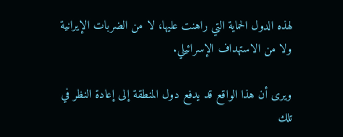لهذه الدول الحماية التي راهنت عليها، لا من الضربات الإيرانية ولا من الاستهداف الإسرائيلي.

ويرى أن هذا الواقع قد يدفع دول المنطقة إلى إعادة النظر في تلك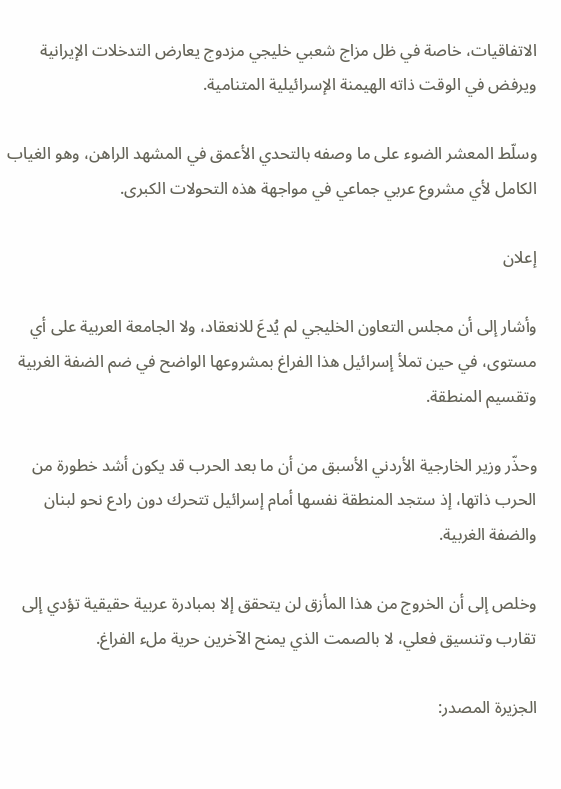الاتفاقيات، خاصة في ظل مزاج شعبي خليجي مزدوج يعارض التدخلات الإيرانية ويرفض في الوقت ذاته الهيمنة الإسرائيلية المتنامية.

وسلّط المعشر الضوء على ما وصفه بالتحدي الأعمق في المشهد الراهن، وهو الغياب الكامل لأي مشروع عربي جماعي في مواجهة هذه التحولات الكبرى.

إعلان

وأشار إلى أن مجلس التعاون الخليجي لم يُدعَ للانعقاد، ولا الجامعة العربية على أي مستوى، في حين تملأ إسرائيل هذا الفراغ بمشروعها الواضح في ضم الضفة الغربية وتقسيم المنطقة.

وحذّر وزير الخارجية الأردني الأسبق من أن ما بعد الحرب قد يكون أشد خطورة من الحرب ذاتها، إذ ستجد المنطقة نفسها أمام إسرائيل تتحرك دون رادع نحو لبنان والضفة الغربية.

وخلص إلى أن الخروج من هذا المأزق لن يتحقق إلا بمبادرة عربية حقيقية تؤدي إلى تقارب وتنسيق فعلي، لا بالصمت الذي يمنح الآخرين حرية ملء الفراغ.

الجزيرة المصدر: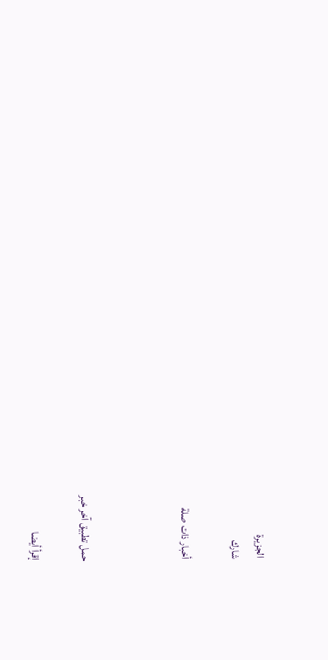الجزيرة
شارك

أخبار ذات صلة



حمل تطبيق آخر خبر

إقرأ أيضا